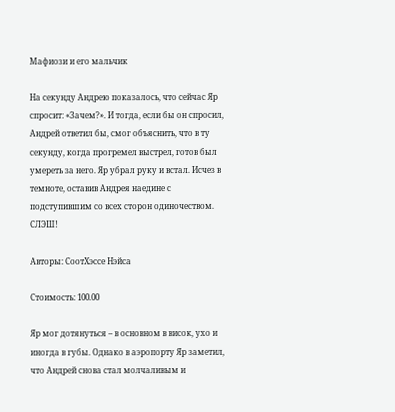Мафиози и его мальчик

На секунду Андрею показалось, что сейчас Яр спросит: «Зачем?». И тогда, если бы он спросил, Андрей ответил бы, смог объяснить, что в ту секунду, когда прогремел выстрел, готов был умереть за него. Яр убрал руку и встал. Исчез в темноте, оставив Андрея наедине с подступившим со всех сторон одиночеством. СЛЭШ!

Авторы: СоотХэссе Нэйса

Стоимость: 100.00

Яр мог дотянуться – в основном в висок, ухо и иногда в губы. Однако в аэропорту Яр заметил, что Андрей снова стал молчаливым и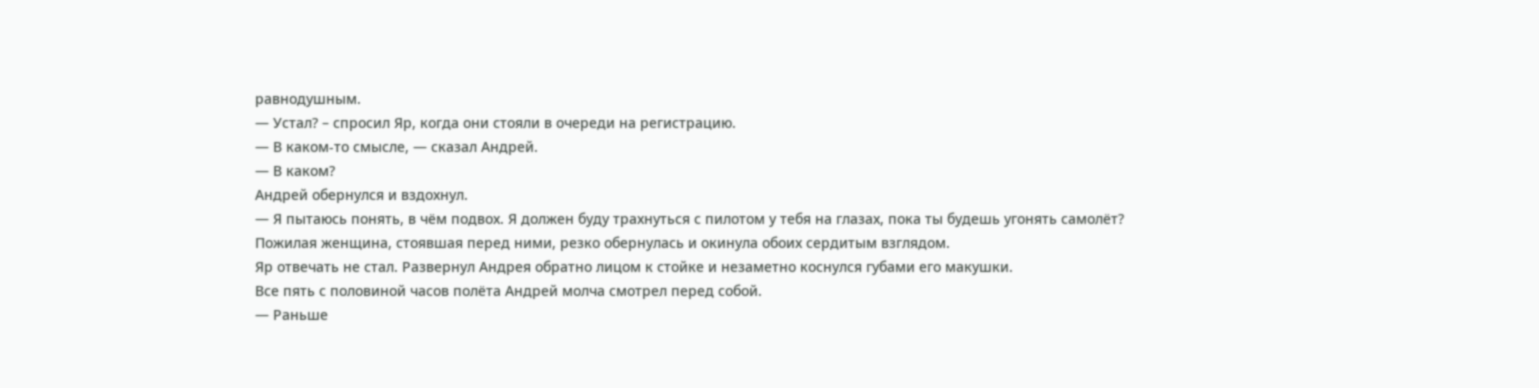равнодушным.
— Устал? – спросил Яр, когда они стояли в очереди на регистрацию.
— В каком-то смысле, — сказал Андрей.
— В каком?
Андрей обернулся и вздохнул.
— Я пытаюсь понять, в чём подвох. Я должен буду трахнуться с пилотом у тебя на глазах, пока ты будешь угонять самолёт?
Пожилая женщина, стоявшая перед ними, резко обернулась и окинула обоих сердитым взглядом.
Яр отвечать не стал. Развернул Андрея обратно лицом к стойке и незаметно коснулся губами его макушки.
Все пять с половиной часов полёта Андрей молча смотрел перед собой.
— Раньше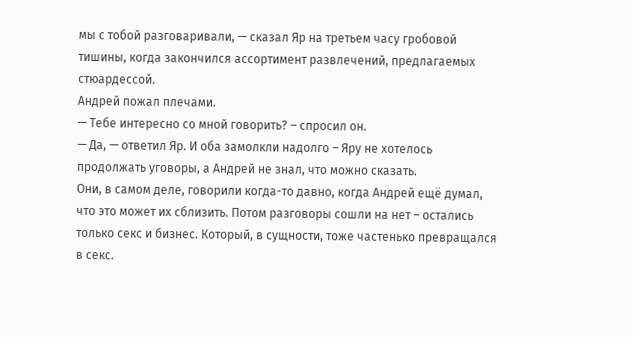мы с тобой разговаривали, — сказал Яр на третьем часу гробовой тишины, когда закончился ассортимент развлечений, предлагаемых стюардессой.
Андрей пожал плечами.
— Тебе интересно со мной говорить? – спросил он.
— Да, — ответил Яр. И оба замолкли надолго – Яру не хотелось продолжать уговоры, а Андрей не знал, что можно сказать.
Они, в самом деле, говорили когда-то давно, когда Андрей ещё думал, что это может их сблизить. Потом разговоры сошли на нет – остались только секс и бизнес. Который, в сущности, тоже частенько превращался в секс.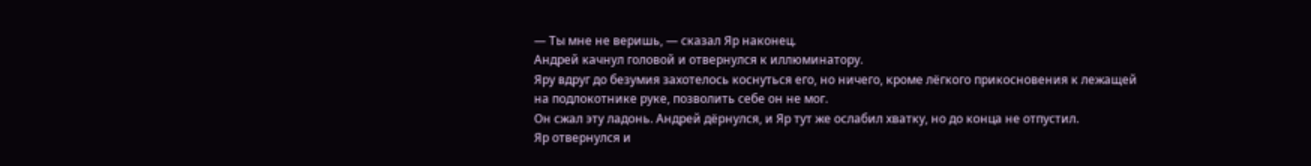— Ты мне не веришь, — сказал Яр наконец.
Андрей качнул головой и отвернулся к иллюминатору.
Яру вдруг до безумия захотелось коснуться его, но ничего, кроме лёгкого прикосновения к лежащей на подлокотнике руке, позволить себе он не мог.
Он сжал эту ладонь. Андрей дёрнулся, и Яр тут же ослабил хватку, но до конца не отпустил.
Яр отвернулся и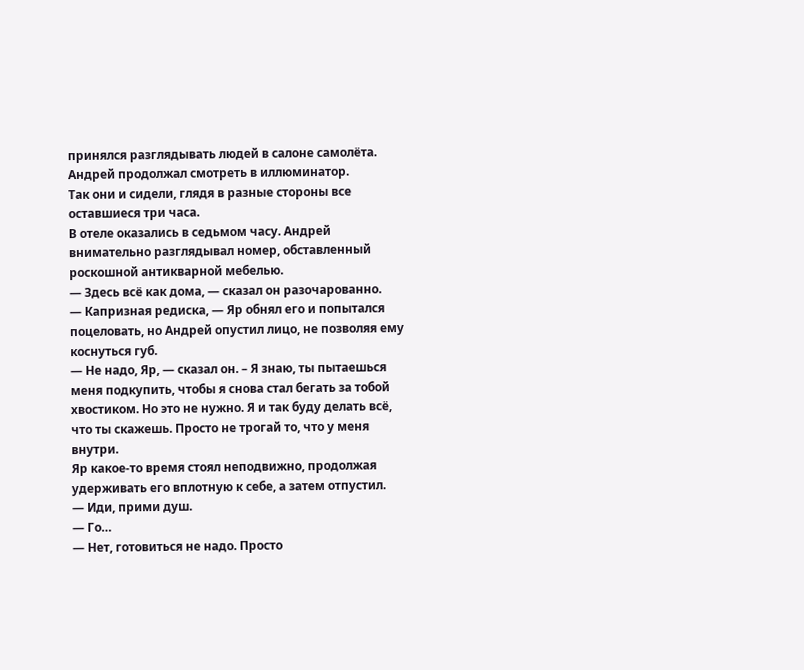принялся разглядывать людей в салоне самолёта. Андрей продолжал смотреть в иллюминатор.
Так они и сидели, глядя в разные стороны все оставшиеся три часа.
В отеле оказались в седьмом часу. Андрей внимательно разглядывал номер, обставленный роскошной антикварной мебелью.
— Здесь всё как дома, — сказал он разочарованно.
— Капризная редиска, — Яр обнял его и попытался поцеловать, но Андрей опустил лицо, не позволяя ему коснуться губ.
— Не надо, Яр, — сказал он. – Я знаю, ты пытаешься меня подкупить, чтобы я снова стал бегать за тобой хвостиком. Но это не нужно. Я и так буду делать всё, что ты скажешь. Просто не трогай то, что у меня внутри.
Яр какое-то время стоял неподвижно, продолжая удерживать его вплотную к себе, а затем отпустил.
— Иди, прими душ.
— Го…
— Нет, готовиться не надо. Просто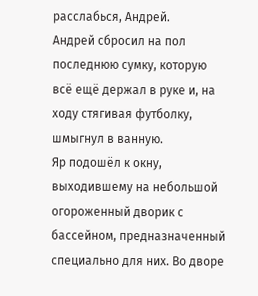расслабься, Андрей.
Андрей сбросил на пол последнюю сумку, которую всё ещё держал в руке и, на ходу стягивая футболку, шмыгнул в ванную.
Яр подошёл к окну, выходившему на небольшой огороженный дворик с бассейном, предназначенный специально для них. Во дворе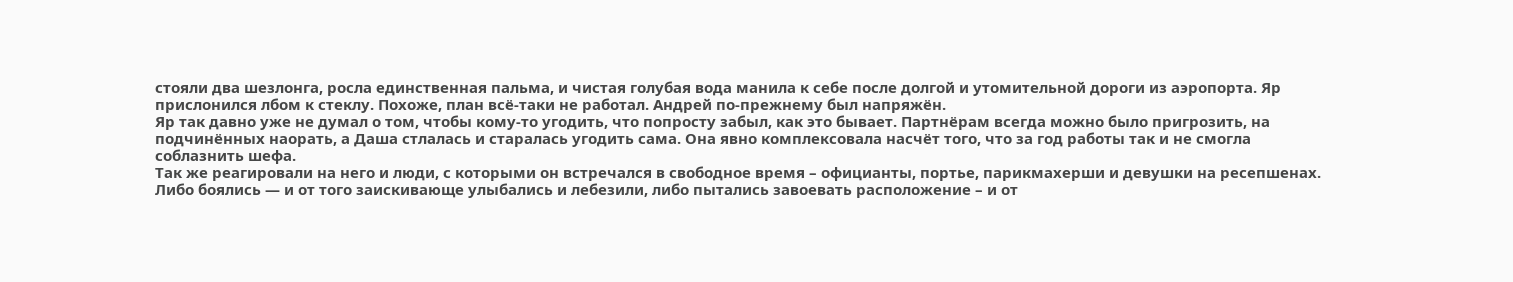стояли два шезлонга, росла единственная пальма, и чистая голубая вода манила к себе после долгой и утомительной дороги из аэропорта. Яр прислонился лбом к стеклу. Похоже, план всё-таки не работал. Андрей по-прежнему был напряжён.
Яр так давно уже не думал о том, чтобы кому-то угодить, что попросту забыл, как это бывает. Партнёрам всегда можно было пригрозить, на подчинённых наорать, а Даша стлалась и старалась угодить сама. Она явно комплексовала насчёт того, что за год работы так и не смогла соблазнить шефа.
Так же реагировали на него и люди, с которыми он встречался в свободное время – официанты, портье, парикмахерши и девушки на ресепшенах. Либо боялись — и от того заискивающе улыбались и лебезили, либо пытались завоевать расположение – и от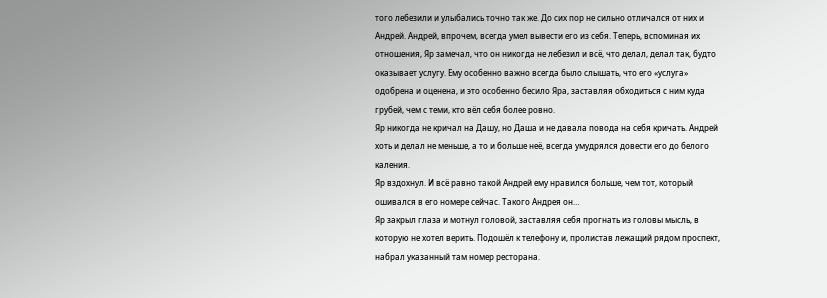того лебезили и улыбались точно так же. До сих пор не сильно отличался от них и Андрей. Андрей, впрочем, всегда умел вывести его из себя. Теперь, вспоминая их отношения, Яр замечал, что он никогда не лебезил и всё, что делал, делал так, будто оказывает услугу. Ему особенно важно всегда было слышать, что его «услуга» одобрена и оценена, и это особенно бесило Яра, заставляя обходиться с ним куда грубей, чем с теми, кто вёл себя более ровно.
Яр никогда не кричал на Дашу, но Даша и не давала повода на себя кричать. Андрей хоть и делал не меньше, а то и больше неё, всегда умудрялся довести его до белого каления.
Яр вздохнул. И всё равно такой Андрей ему нравился больше, чем тот, который ошивался в его номере сейчас. Такого Андрея он…
Яр закрыл глаза и мотнул головой, заставляя себя прогнать из головы мысль, в которую не хотел верить. Подошёл к телефону и, пролистав лежащий рядом проспект, набрал указанный там номер ресторана.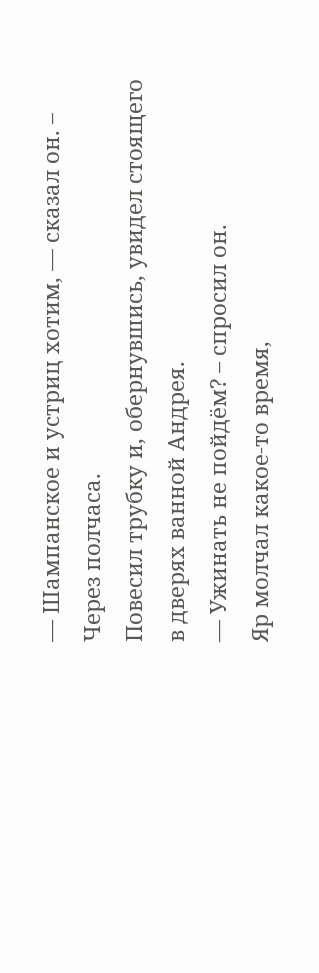— Шампанское и устриц хотим, — сказал он. – Через полчаса.
Повесил трубку и, обернувшись, увидел стоящего в дверях ванной Андрея.
— Ужинать не пойдём? – спросил он.
Яр молчал какое-то время,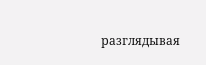разглядывая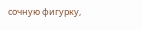сочную фигурку,